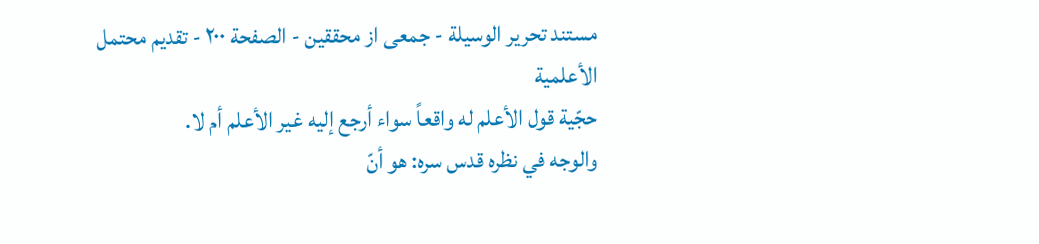مستند تحرير الوسيلة - جمعى از محققين - الصفحة ٢٠٠ - تقديم محتمل الأعلمية
حجّية قول الأعلم له واقعاً سواء أرجع إليه غير الأعلم أم لا.
والوجه في نظره قدس سره: هو أنّ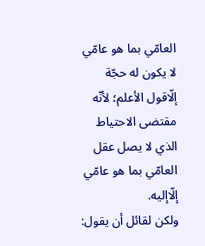العامّي بما هو عامّي لا يكون له حجّة إلّاقول الأعلم؛ لأنّه مقتضى الاحتياط الذي لا يصل عقل العامّي بما هو عامّي إلّاإليه.
ولكن لقائل أن يقول: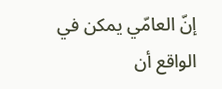إنّ العامّي يمكن في الواقع أن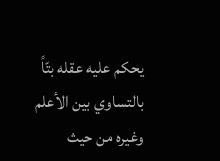يحكم عليه عقله بتّاً بالتساوي بين الأعلم وغيره من حيث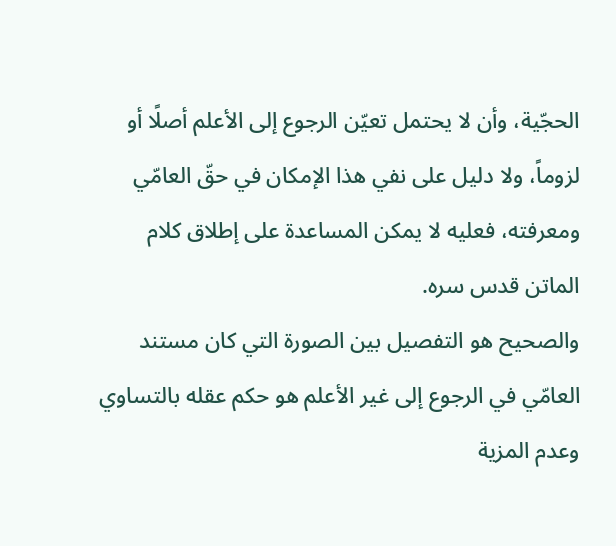الحجّية، وأن لا يحتمل تعيّن الرجوع إلى الأعلم أصلًا أو لزوماً، ولا دليل على نفي هذا الإمكان في حقّ العامّي ومعرفته، فعليه لا يمكن المساعدة على إطلاق كلام الماتن قدس سره.
والصحيح هو التفصيل بين الصورة التي كان مستند العامّي في الرجوع إلى غير الأعلم هو حكم عقله بالتساوي وعدم المزية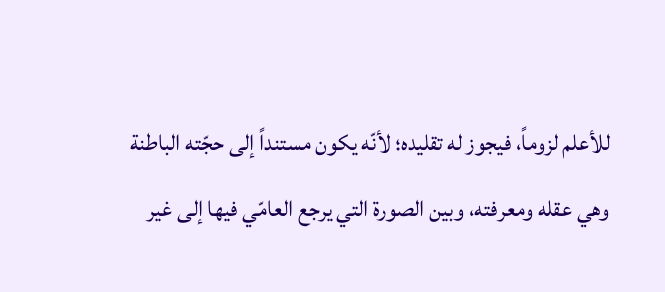للأعلم لزوماً، فيجوز له تقليده؛ لأنّه يكون مستنداً إلى حجّته الباطنة وهي عقله ومعرفته، وبين الصورة التي يرجع العامّي فيها إلى غير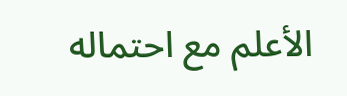الأعلم مع احتماله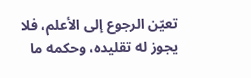تعيّن الرجوع إلى الأعلم، فلا يجوز له تقليده، وحكمه ما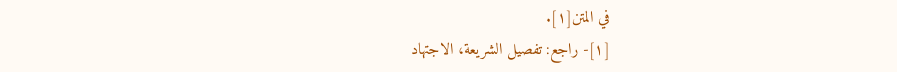في المتن[١].
[١]- راجع: تفصيل الشريعة، الاجتهاد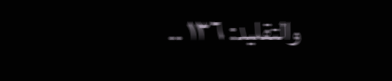والتقليد: ١٣٦ ..